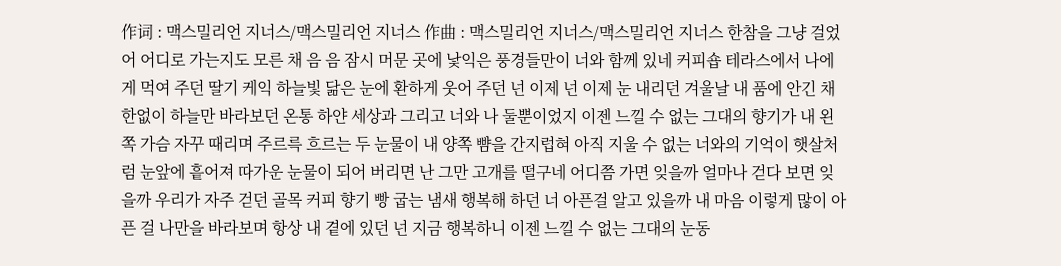作词 : 맥스밀리언 지너스/맥스밀리언 지너스 作曲 : 맥스밀리언 지너스/맥스밀리언 지너스 한참을 그냥 걸었어 어디로 가는지도 모른 채 음 음 잠시 머문 곳에 낯익은 풍경들만이 너와 함께 있네 커피숍 테라스에서 나에게 먹여 주던 딸기 케익 하늘빛 닮은 눈에 환하게 웃어 주던 넌 이제 넌 이제 눈 내리던 겨울날 내 품에 안긴 채 한없이 하늘만 바라보던 온통 하얀 세상과 그리고 너와 나 둘뿐이었지 이젠 느낄 수 없는 그대의 향기가 내 왼쪽 가슴 자꾸 때리며 주르륵 흐르는 두 눈물이 내 양쪽 뺨을 간지럽혀 아직 지울 수 없는 너와의 기억이 햇살처럼 눈앞에 흩어져 따가운 눈물이 되어 버리면 난 그만 고개를 떨구네 어디쯤 가면 잊을까 얼마나 걷다 보면 잊을까 우리가 자주 걷던 골목 커피 향기 빵 굽는 냄새 행복해 하던 너 아픈걸 알고 있을까 내 마음 이렇게 많이 아픈 걸 나만을 바라보며 항상 내 곁에 있던 넌 지금 행복하니 이젠 느낄 수 없는 그대의 눈동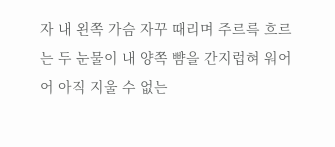자 내 왼쪽 가슴 자꾸 때리며 주르륵 흐르는 두 눈물이 내 양쪽 뺨을 간지럽혀 워어어 아직 지울 수 없는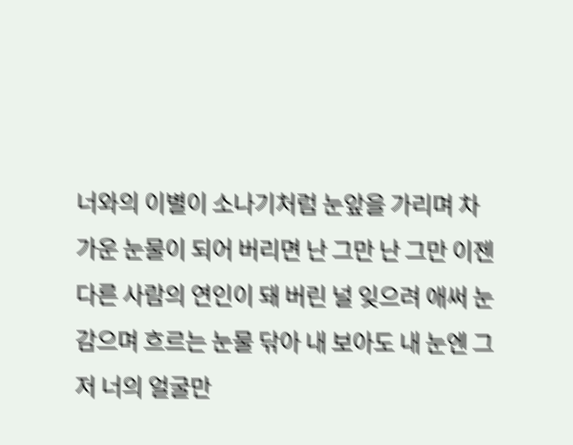너와의 이별이 소나기처럼 눈앞을 가리며 차가운 눈물이 되어 버리면 난 그만 난 그만 이젠 다른 사람의 연인이 돼 버린 널 잊으려 애써 눈 감으며 흐르는 눈물 닦아 내 보아도 내 눈엔 그저 너의 얼굴만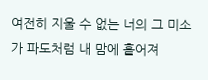여전히 지울 수 없는 너의 그 미소가 파도처럼 내 맘에 흩어져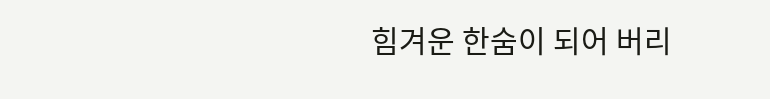힘겨운 한숨이 되어 버리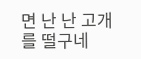면 난 난 고개를 떨구네